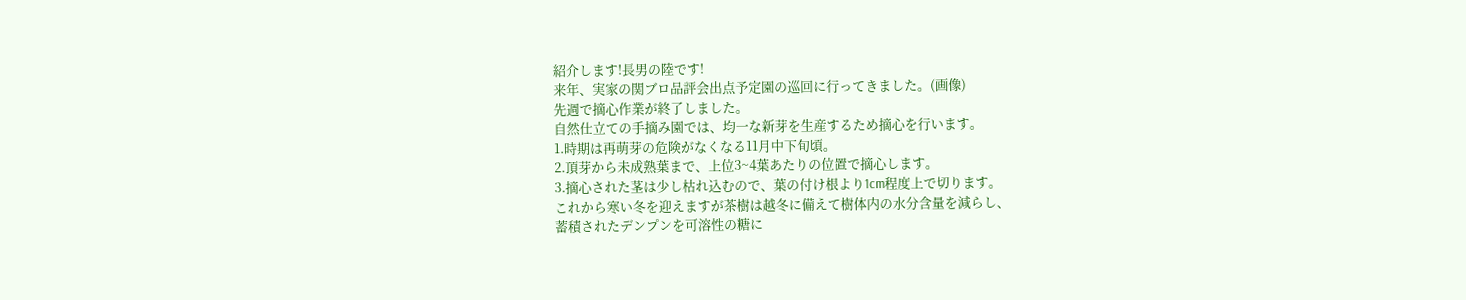紹介します!長男の陸です!
来年、実家の関ブロ品評会出点予定園の巡回に行ってきました。(画像)
先週で摘心作業が終了しました。
自然仕立ての手摘み園では、均一な新芽を生産するため摘心を行います。
1.時期は再萌芽の危険がなくなる11月中下旬頃。
2.頂芽から未成熟葉まで、上位3~4葉あたりの位置で摘心します。
3.摘心された茎は少し枯れ込むので、葉の付け根より1cm程度上で切ります。
これから寒い冬を迎えますが茶樹は越冬に備えて樹体内の水分含量を減らし、
蓄積されたデンプンを可溶性の糖に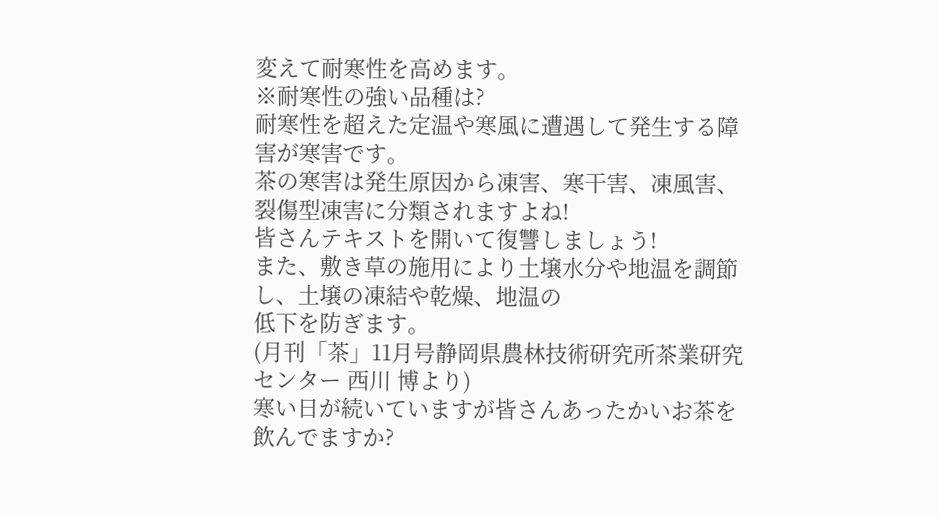変えて耐寒性を高めます。
※耐寒性の強い品種は?
耐寒性を超えた定温や寒風に遭遇して発生する障害が寒害です。
茶の寒害は発生原因から凍害、寒干害、凍風害、裂傷型凍害に分類されますよね!
皆さんテキストを開いて復讐しましょう!
また、敷き草の施用により土壌水分や地温を調節し、土壌の凍結や乾燥、地温の
低下を防ぎます。
(月刊「茶」11月号静岡県農林技術研究所茶業研究センター 西川 博より)
寒い日が続いていますが皆さんあったかいお茶を飲んでますか?